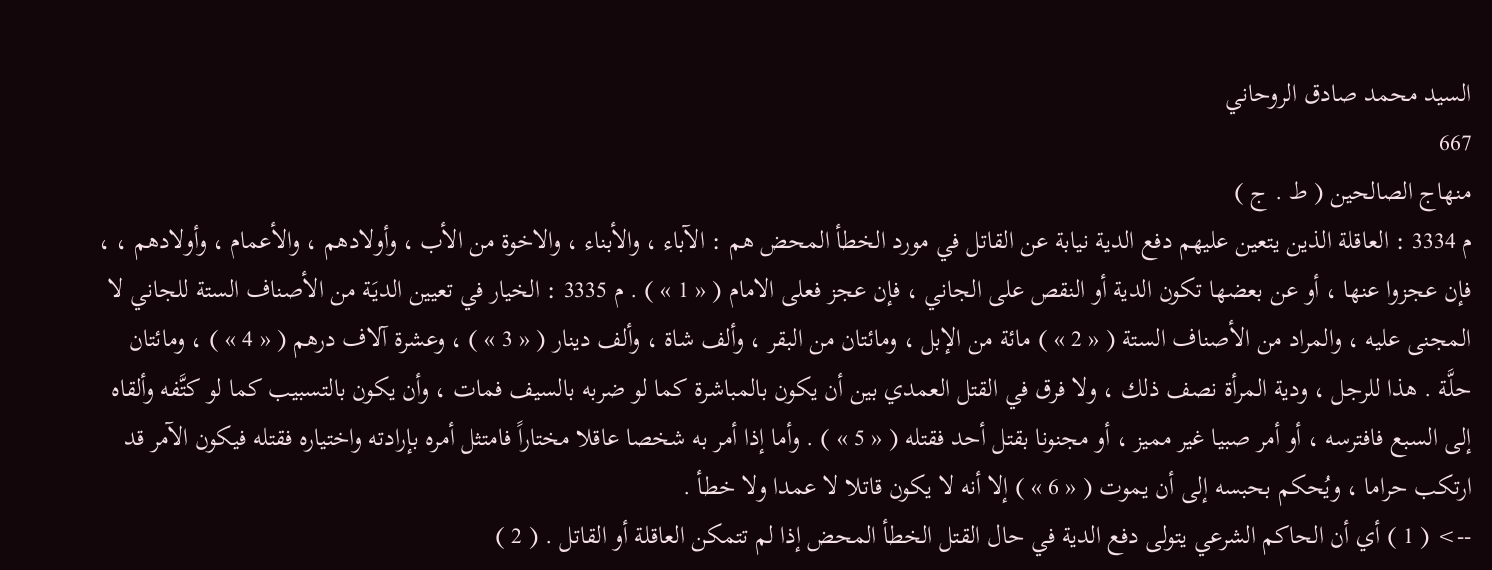السيد محمد صادق الروحاني
667
منهاج الصالحين ( ط . ج )
م 3334 : العاقلة الذين يتعين عليهم دفع الدية نيابة عن القاتل في مورد الخطأ المحض هم : الآباء ، والأبناء ، والاخوة من الأب ، وأولادهم ، والأعمام ، وأولادهم ، ، فإن عجزوا عنها ، أو عن بعضها تكون الدية أو النقص على الجاني ، فإن عجز فعلى الامام ( « 1 » ) . م 3335 : الخيار في تعيين الديَة من الأصناف الستة للجاني لا المجنى عليه ، والمراد من الأصناف الستة ( « 2 » ) مائة من الإبل ، ومائتان من البقر ، وألف شاة ، وألف دينار ( « 3 » ) ، وعشرة آلاف درهم ( « 4 » ) ، ومائتان حلَّة . هذا للرجل ، ودية المرأة نصف ذلك ، ولا فرق في القتل العمدي بين أن يكون بالمباشرة كما لو ضربه بالسيف فمات ، وأن يكون بالتسبيب كما لو كتَّفه وألقاه إلى السبع فافترسه ، أو أمر صبيا غير مميز ، أو مجنونا بقتل أحد فقتله ( « 5 » ) . وأما إذا أمر به شخصا عاقلا مختاراً فامتثل أمره بإرادته واختياره فقتله فيكون الآمر قد ارتكب حراما ، ويُحكم بحبسه إلى أن يموت ( « 6 » ) إلا أنه لا يكون قاتلا لا عمدا ولا خطأ .
--> ( 1 ) أي أن الحاكم الشرعي يتولى دفع الدية في حال القتل الخطأ المحض إذا لم تتمكن العاقلة أو القاتل . ( 2 )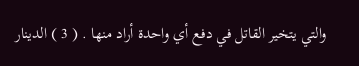والتي يتخير القاتل في دفع أي واحدة أراد منها . ( 3 ) الدينار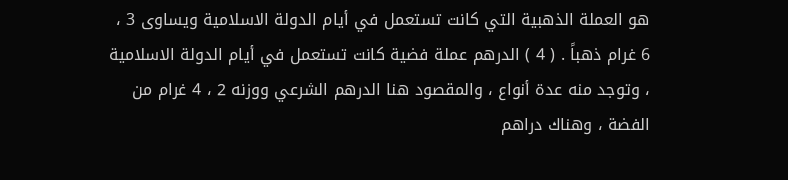هو العملة الذهبية التي كانت تستعمل في أيام الدولة الاسلامية ويساوى 3 ، 6 غرام ذهباً . ( 4 ) الدرهم عملة فضية كانت تستعمل في أيام الدولة الاسلامية ، وتوجد منه عدة أنواع ، والمقصود هنا الدرهم الشرعي ووزنه 2 ، 4 غرام من الفضة ، وهناك دراهم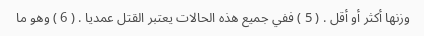وزنها أكثر أو أقل . ( 5 ) ففي جميع هذه الحالات يعتبر القتل عمديا . ( 6 ) وهو ما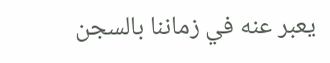يعبر عنه في زماننا بالسجن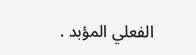الفعلي المؤبد .